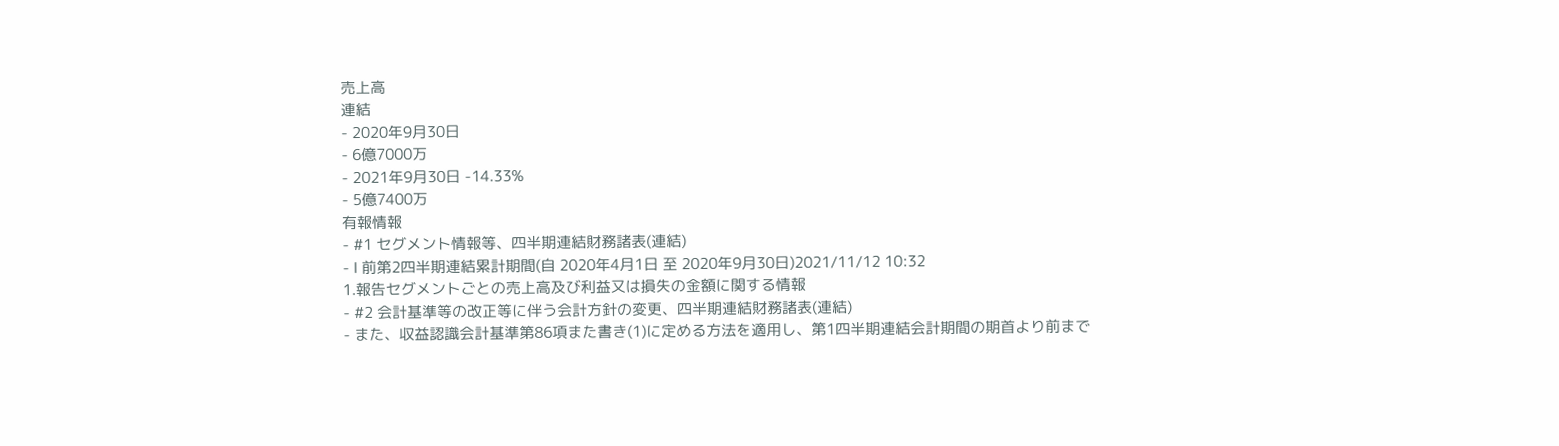売上高
連結
- 2020年9月30日
- 6億7000万
- 2021年9月30日 -14.33%
- 5億7400万
有報情報
- #1 セグメント情報等、四半期連結財務諸表(連結)
- Ⅰ 前第2四半期連結累計期間(自 2020年4月1日 至 2020年9月30日)2021/11/12 10:32
1.報告セグメントごとの売上高及び利益又は損失の金額に関する情報
- #2 会計基準等の改正等に伴う会計方針の変更、四半期連結財務諸表(連結)
- また、収益認識会計基準第86項また書き(1)に定める方法を適用し、第1四半期連結会計期間の期首より前まで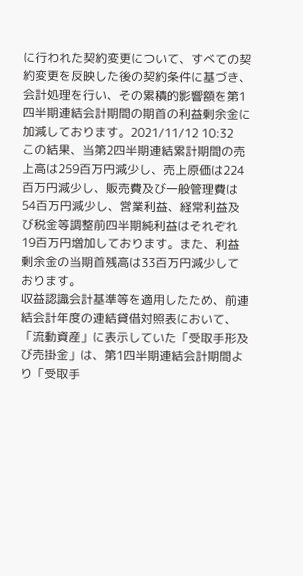に行われた契約変更について、すべての契約変更を反映した後の契約条件に基づき、会計処理を行い、その累積的影響額を第1四半期連結会計期間の期首の利益剰余金に加減しております。2021/11/12 10:32
この結果、当第2四半期連結累計期間の売上高は259百万円減少し、売上原価は224百万円減少し、販売費及び一般管理費は54百万円減少し、営業利益、経常利益及び税金等調整前四半期純利益はそれぞれ19百万円増加しております。また、利益剰余金の当期首残高は33百万円減少しております。
収益認識会計基準等を適用したため、前連結会計年度の連結貸借対照表において、「流動資産」に表示していた「受取手形及び売掛金」は、第1四半期連結会計期間より「受取手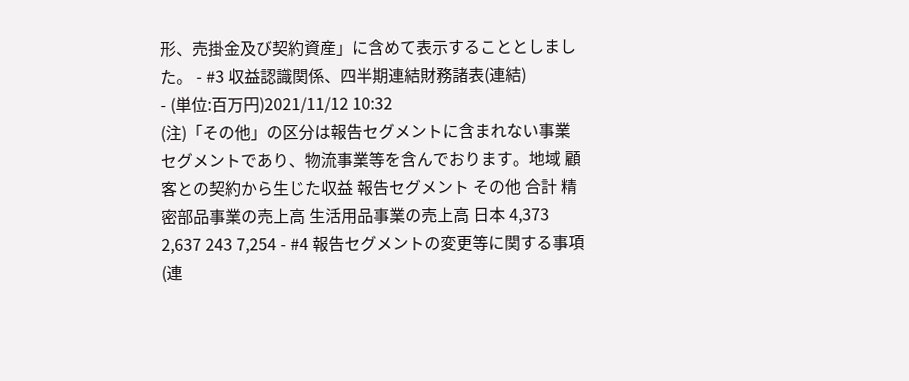形、売掛金及び契約資産」に含めて表示することとしました。 - #3 収益認識関係、四半期連結財務諸表(連結)
- (単位:百万円)2021/11/12 10:32
(注)「その他」の区分は報告セグメントに含まれない事業セグメントであり、物流事業等を含んでおります。地域 顧客との契約から生じた収益 報告セグメント その他 合計 精密部品事業の売上高 生活用品事業の売上高 日本 4,373 2,637 243 7,254 - #4 報告セグメントの変更等に関する事項(連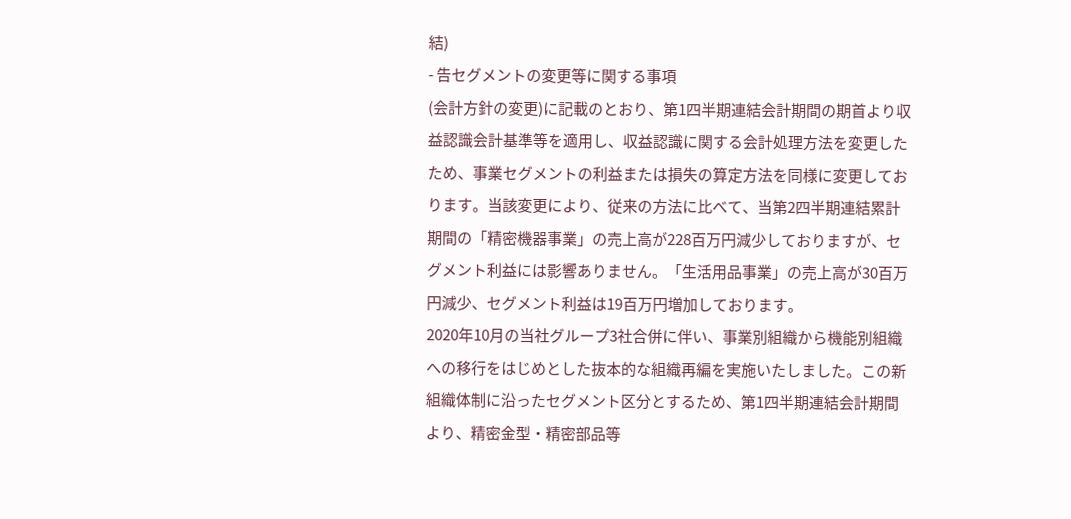結)
- 告セグメントの変更等に関する事項
(会計方針の変更)に記載のとおり、第1四半期連結会計期間の期首より収益認識会計基準等を適用し、収益認識に関する会計処理方法を変更したため、事業セグメントの利益または損失の算定方法を同様に変更しております。当該変更により、従来の方法に比べて、当第2四半期連結累計期間の「精密機器事業」の売上高が228百万円減少しておりますが、セグメント利益には影響ありません。「生活用品事業」の売上高が30百万円減少、セグメント利益は19百万円増加しております。
2020年10月の当社グループ3社合併に伴い、事業別組織から機能別組織への移行をはじめとした抜本的な組織再編を実施いたしました。この新組織体制に沿ったセグメント区分とするため、第1四半期連結会計期間より、精密金型・精密部品等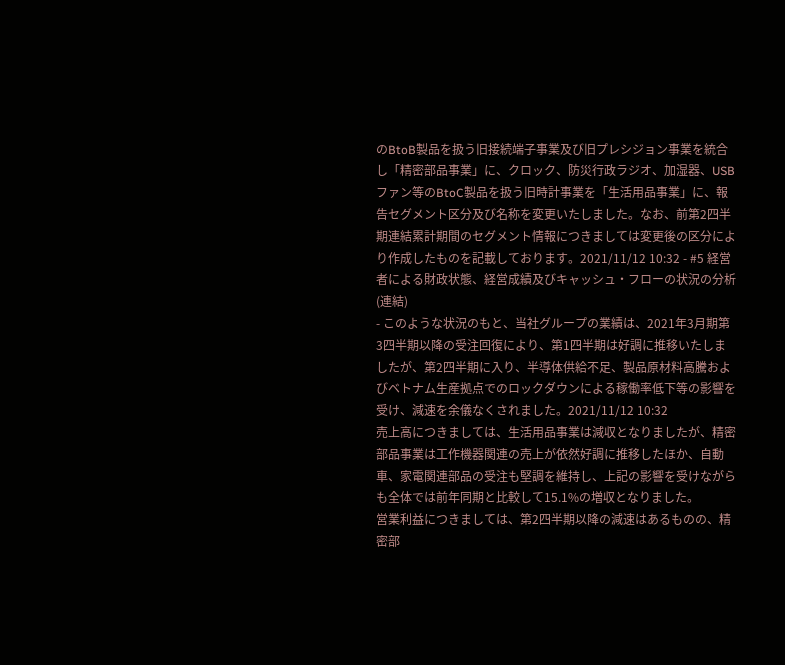のBtoB製品を扱う旧接続端子事業及び旧プレシジョン事業を統合し「精密部品事業」に、クロック、防災行政ラジオ、加湿器、USBファン等のBtoC製品を扱う旧時計事業を「生活用品事業」に、報告セグメント区分及び名称を変更いたしました。なお、前第2四半期連結累計期間のセグメント情報につきましては変更後の区分により作成したものを記載しております。2021/11/12 10:32 - #5 経営者による財政状態、経営成績及びキャッシュ・フローの状況の分析(連結)
- このような状況のもと、当社グループの業績は、2021年3月期第3四半期以降の受注回復により、第1四半期は好調に推移いたしましたが、第2四半期に入り、半導体供給不足、製品原材料高騰およびベトナム生産拠点でのロックダウンによる稼働率低下等の影響を受け、減速を余儀なくされました。2021/11/12 10:32
売上高につきましては、生活用品事業は減収となりましたが、精密部品事業は工作機器関連の売上が依然好調に推移したほか、自動車、家電関連部品の受注も堅調を維持し、上記の影響を受けながらも全体では前年同期と比較して15.1%の増収となりました。
営業利益につきましては、第2四半期以降の減速はあるものの、精密部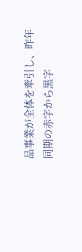品事業が全体を牽引し、昨年同期の赤字から黒字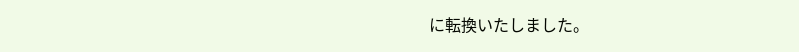に転換いたしました。